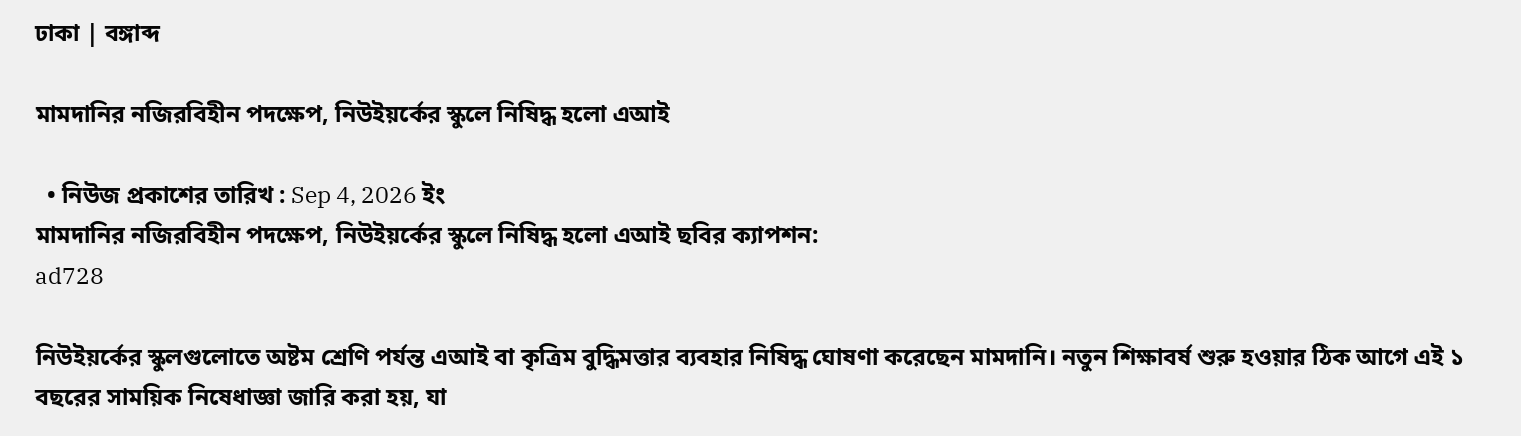ঢাকা | বঙ্গাব্দ

মামদানির নজিরবিহীন পদক্ষেপ, নিউইয়র্কের স্কুলে নিষিদ্ধ হলো এআই

  • নিউজ প্রকাশের তারিখ : Sep 4, 2026 ইং
মামদানির নজিরবিহীন পদক্ষেপ, নিউইয়র্কের স্কুলে নিষিদ্ধ হলো এআই ছবির ক্যাপশন:
ad728

নিউইয়র্কের স্কুলগুলোতে অষ্টম শ্রেণি পর্যন্ত এআই বা কৃত্রিম বুদ্ধিমত্তার ব্যবহার নিষিদ্ধ ঘোষণা করেছেন মামদানি। নতুন শিক্ষাবর্ষ শুরু হওয়ার ঠিক আগে এই ১ বছরের সাময়িক নিষেধাজ্ঞা জারি করা হয়, যা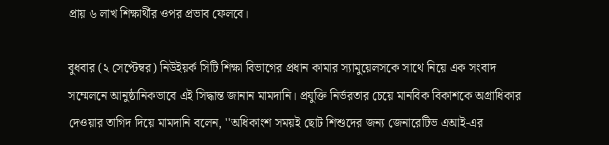প্রায় ৬ লাখ শিক্ষার্থীর ওপর প্রভাব ফেলবে।

বুধবার (২ সেপ্টেম্বর) নিউইয়র্ক সিটি শিক্ষা বিভাগের প্রধান কামার স্যামুয়েলসকে সাথে নিয়ে এক সংবাদ সম্মেলনে আনুষ্ঠানিকভাবে এই সিদ্ধান্ত জানান মামদানি। প্রযুক্তি নির্ভরতার চেয়ে মানবিক বিকাশকে অগ্রাধিকার দেওয়ার তাগিদ দিয়ে মামদানি বলেন, ''অধিকাংশ সময়ই ছোট শিশুদের জন্য জেনারেটিভ এআই-এর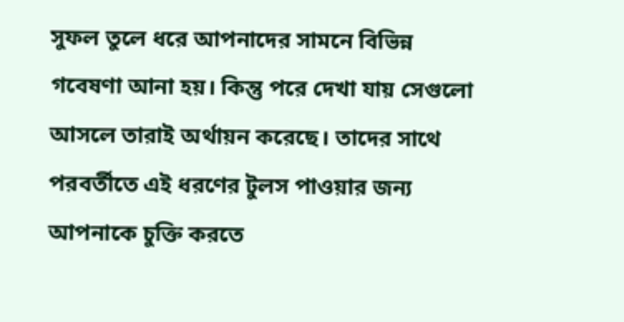সুফল তুলে ধরে আপনাদের সামনে বিভিন্ন গবেষণা আনা হয়। কিন্তু পরে দেখা যায় সেগুলো আসলে তারাই অর্থায়ন করেছে। তাদের সাথে পরবর্তীতে এই ধরণের টুলস পাওয়ার জন্য আপনাকে চুক্তি করতে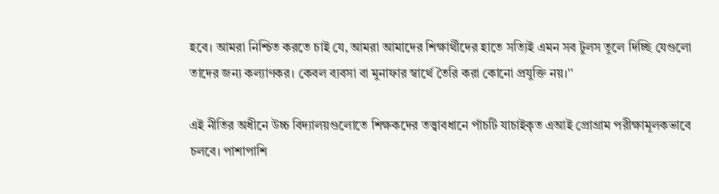হবে। আমরা নিশ্চিত করতে চাই যে, আমরা আমাদের শিক্ষার্থীদের হাতে সত্যিই এমন সব টুলস তুলে দিচ্ছি যেগুলো তাদের জন্য কল্যাণকর। কেবল ব্যবসা বা মুনাফার স্বার্থে তৈরি করা কোনো প্রযুক্তি নয়।''

এই নীতির অধীনে উচ্চ বিদ্যালয়গুলোতে শিক্ষকদের তত্ত্বাবধানে পাঁচটি যাচাইকৃত এআই প্রোগ্রাম পরীক্ষামূলকভাবে চলবে। পাশাপাশি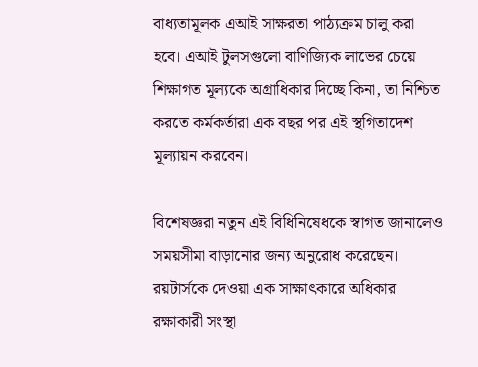বাধ্যতামূলক এআই সাক্ষরতা পাঠ্যক্রম চালু করা হবে। এআই টুলসগুলো বাণিজ্যিক লাভের চেয়ে শিক্ষাগত মূল্যকে অগ্রাধিকার দিচ্ছে কিনা, তা নিশ্চিত করতে কর্মকর্তারা এক বছর পর এই স্থগিতাদেশ মূল্যায়ন করবেন।

বিশেষজ্ঞরা নতুন এই বিধিনিষেধকে স্বাগত জানালেও সময়সীমা বাড়ানোর জন্য অনুরোধ করেছেন। রয়টার্সকে দেওয়া এক সাক্ষাৎকারে অধিকার রক্ষাকারী সংস্থা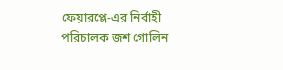ফেয়ারপ্লে-এর নির্বাহী পরিচালক জশ গোলিন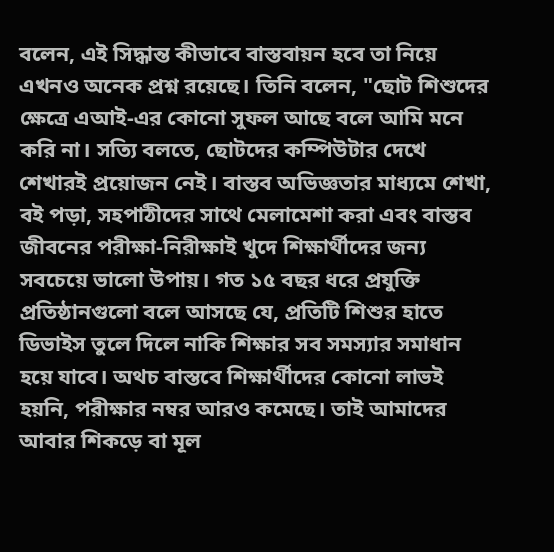বলেন, এই সিদ্ধান্ত কীভাবে বাস্তবায়ন হবে তা নিয়ে এখনও অনেক প্রশ্ন রয়েছে। তিনি বলেন, "ছোট শিশুদের ক্ষেত্রে এআই-এর কোনো সুফল আছে বলে আমি মনে করি না। সত্যি বলতে, ছোটদের কম্পিউটার দেখে শেখারই প্রয়োজন নেই। বাস্তব অভিজ্ঞতার মাধ্যমে শেখা, বই পড়া, সহপাঠীদের সাথে মেলামেশা করা এবং বাস্তব জীবনের পরীক্ষা-নিরীক্ষাই খুদে শিক্ষার্থীদের জন্য সবচেয়ে ভালো উপায়। গত ১৫ বছর ধরে প্রযুক্তি প্রতিষ্ঠানগুলো বলে আসছে যে, প্রতিটি শিশুর হাতে ডিভাইস তুলে দিলে নাকি শিক্ষার সব সমস্যার সমাধান হয়ে যাবে। অথচ বাস্তবে শিক্ষার্থীদের কোনো লাভই হয়নি, পরীক্ষার নম্বর আরও কমেছে। তাই আমাদের আবার শিকড়ে বা মূল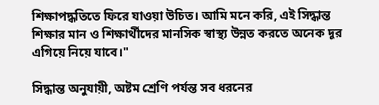শিক্ষাপদ্ধতিতে ফিরে যাওয়া উচিত। আমি মনে করি, এই সিদ্ধান্ত শিক্ষার মান ও শিক্ষার্থীদের মানসিক স্বাস্থ্য উন্নত করতে অনেক দূর এগিয়ে নিয়ে যাবে।"

সিদ্ধান্ত অনুযায়ী, অষ্টম শ্রেণি পর্যন্ত সব ধরনের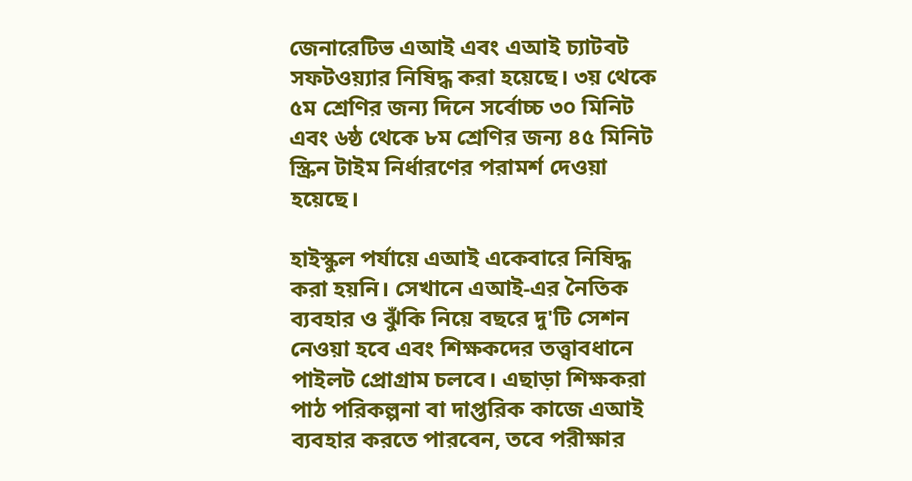জেনারেটিভ এআই এবং এআই চ্যাটবট সফটওয়্যার নিষিদ্ধ করা হয়েছে। ৩য় থেকে ৫ম শ্রেণির জন্য দিনে সর্বোচ্চ ৩০ মিনিট এবং ৬ষ্ঠ থেকে ৮ম শ্রেণির জন্য ৪৫ মিনিট স্ক্রিন টাইম নির্ধারণের পরামর্শ দেওয়া হয়েছে।

হাইস্কুল পর্যায়ে এআই একেবারে নিষিদ্ধ করা হয়নি। সেখানে এআই-এর নৈতিক ব্যবহার ও ঝুঁকি নিয়ে বছরে দু'টি সেশন নেওয়া হবে এবং শিক্ষকদের তত্ত্বাবধানে পাইলট প্রোগ্রাম চলবে। এছাড়া শিক্ষকরা পাঠ পরিকল্পনা বা দাপ্তরিক কাজে এআই ব্যবহার করতে পারবেন, তবে পরীক্ষার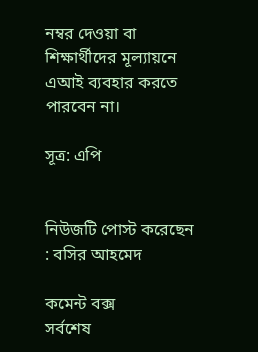নম্বর দেওয়া বা শিক্ষার্থীদের মূল্যায়নে এআই ব্যবহার করতে পারবেন না।

সূত্র: এপি


নিউজটি পোস্ট করেছেন : বসির আহমেদ

কমেন্ট বক্স
সর্বশেষ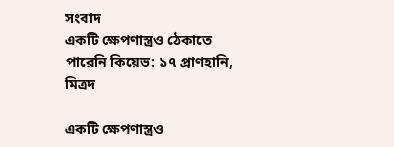সংবাদ
একটি ক্ষেপণাস্ত্রও ঠেকাতে পারেনি কিয়েভ: ১৭ প্রাণহানি, মিত্রদ

একটি ক্ষেপণাস্ত্রও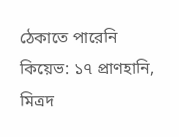ঠেকাতে পারেনি কিয়েভ: ১৭ প্রাণহানি, মিত্রদ